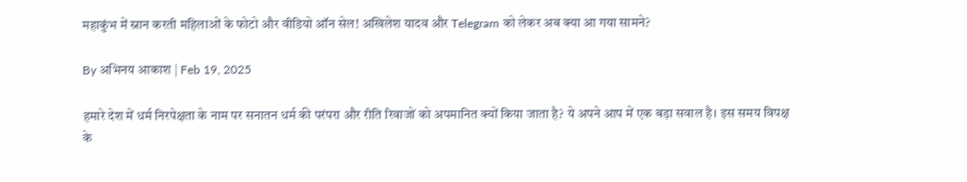महाकुंभ में स्नान करती महिलाओं के फोटो और वीडियो ऑन सेल! अखिलेश यादव और Telegram को लेकर अब क्या आ गया सामने?

By अभिनय आकाश | Feb 19, 2025

हमारे देश में धर्म निरपेक्षता के नाम पर सनातन धर्म की परंपरा और रीति रिवाजों को अपमानित क्यों किया जाता है? ये अपने आप में एक बड़ा सवाल है। इस समय विपक्ष के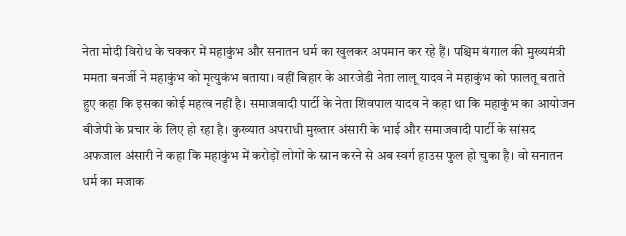नेता मोदी विरोध के चक्कर में महाकुंभ और सनातन धर्म का खुलकर अपमान कर रहे हैं। पश्चिम बंगाल की मुख्यमंत्री ममता बनर्जी ने महाकुंभ को मृत्युकंभ बताया। वहीं बिहार के आरजेडी नेता लालू यादव ने महाकुंभ को फालतू बताते हुए कहा कि इसका कोई महत्व नहीं है। समाजवादी पार्टी के नेता शिवपाल यादव ने कहा था कि महाकुंभ का आयोजन बीजेपी के प्रचार के लिए हो रहा है। कुख्यात अपराधी मुख्तार अंसारी के भाई और समाजवादी पार्टी के सांसद अफजाल अंसारी ने कहा कि महाकुंभ में करोड़ों लोगों के स्नान करने से अब स्वर्ग हाउस फुल हो चुका है। वो सनातन धर्म का मजाक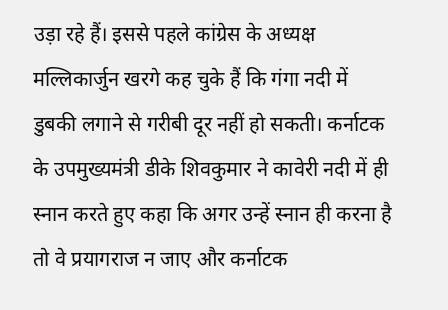उड़ा रहे हैं। इससे पहले कांग्रेस के अध्यक्ष मल्लिकार्जुन खरगे कह चुके हैं कि गंगा नदी में डुबकी लगाने से गरीबी दूर नहीं हो सकती। कर्नाटक के उपमुख्यमंत्री डीके शिवकुमार ने कावेरी नदी में ही स्नान करते हुए कहा कि अगर उन्हें स्नान ही करना है तो वे प्रयागराज न जाए और कर्नाटक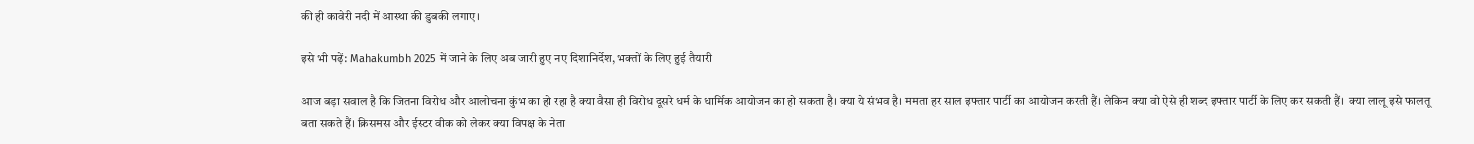की ही कावेरी नदी में आस्था की डुबकी लगाए।

इसे भी पढ़ें: Mahakumbh 2025 में जाने के लिए अब जारी हुए नए दिशानिर्देश, भक्तों के लिए हुई तैयारी

आज बड़ा सवाल है कि जितना विरोध और आलोचना कुंभ का हो रहा है क्या वैसा ही विरोध दूसरे धर्म के धार्मिक आयोजन का हो सकता है। क्या ये संभव है। ममता हर साल इफ्तार पार्टी का आयोजन करती हैं। लेकिन क्या वो ऐसे ही शब्द इफ्तार पार्टी के लिए कर सकती हैं।  क्या लालू इसे फालतू बता सकते हैं। क्रिसमस और ईस्टर वीक को लेकर क्या विपक्ष के नेता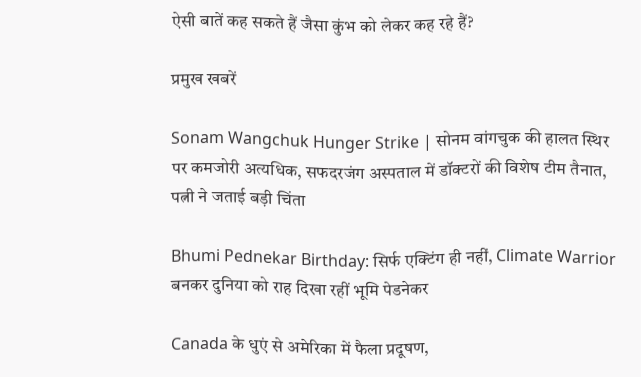ऐसी बातें कह सकते हैं जैसा कुंभ को लेकर कह रहे हैं?

प्रमुख खबरें

Sonam Wangchuk Hunger Strike | सोनम वांगचुक की हालत स्थिर पर कमजोरी अत्यधिक, सफदरजंग अस्पताल में डॉक्टरों की विशेष टीम तैनात, पत्नी ने जताई बड़ी चिंता

Bhumi Pednekar Birthday: सिर्फ एक्टिंग ही नहीं, Climate Warrior बनकर दुनिया को राह दिखा रहीं भूमि पेडनेकर

Canada के धुएं से अमेरिका में फैला प्रदूषण,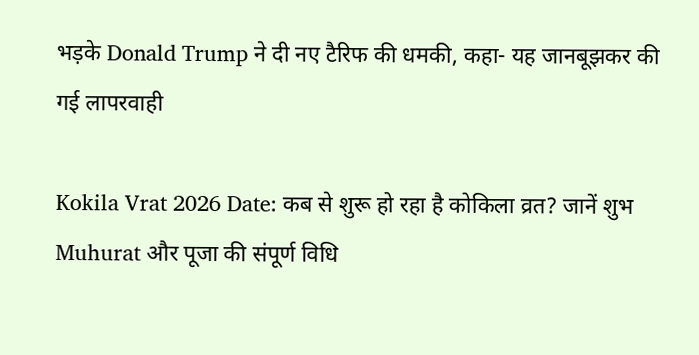भड़के Donald Trump ने दी नए टैरिफ की धमकी, कहा- यह जानबूझकर की गई लापरवाही

Kokila Vrat 2026 Date: कब से शुरू हो रहा है कोकिला व्रत? जानें शुभ Muhurat और पूजा की संपूर्ण विधि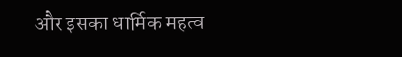और इसका धार्मिक महत्व